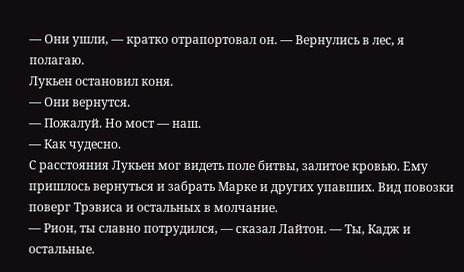— Они ушли, — кратко отрапортовал он. — Вернулись в лес, я полагаю.
Лукьен остановил коня.
— Они вернутся.
— Пожалуй. Но мост — наш.
— Как чудесно.
С расстояния Лукьен мог видеть поле битвы, залитое кровью. Ему пришлось вернуться и забрать Марке и других упавших. Вид повозки поверг Трэвиса и остальных в молчание.
— Рион, ты славно потрудился, — сказал Лайтон. — Ты, Кадж и остальные.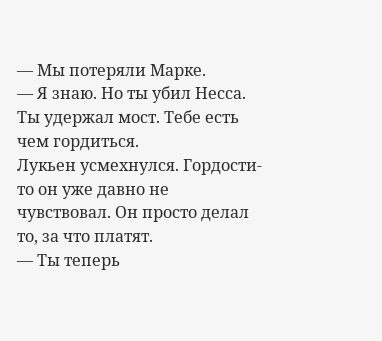— Мы потеряли Марке.
— Я знаю. Но ты убил Несса. Ты удержал мост. Тебе есть чем гордиться.
Лукьен усмехнулся. Гордости-то он уже давно не чувствовал. Он просто делал то, за что платят.
— Ты теперь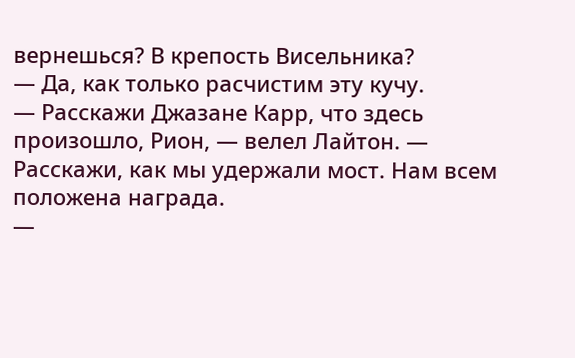вернешься? В крепость Висельника?
— Да, как только расчистим эту кучу.
— Расскажи Джазане Карр, что здесь произошло, Рион, — велел Лайтон. — Расскажи, как мы удержали мост. Нам всем положена награда.
—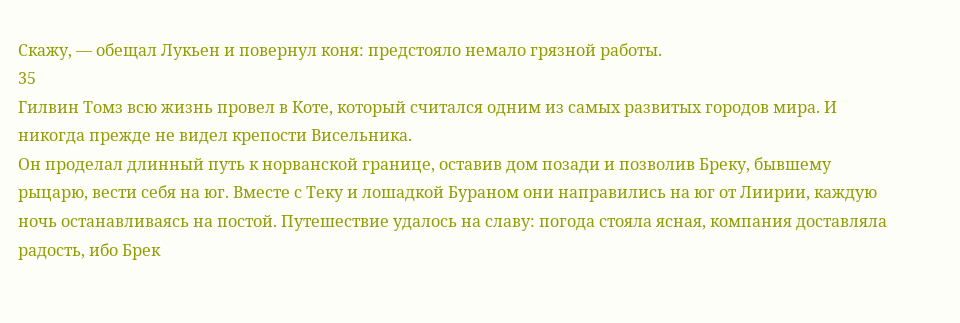Скажу, — обещал Лукьен и повернул коня: предстояло немало грязной работы.
35
Гилвин Томз всю жизнь провел в Коте, который считался одним из самых развитых городов мира. И никогда прежде не видел крепости Висельника.
Он проделал длинный путь к норванской границе, оставив дом позади и позволив Бреку, бывшему рыцарю, вести себя на юг. Вместе с Теку и лошадкой Бураном они направились на юг от Лиирии, каждую ночь останавливаясь на постой. Путешествие удалось на славу: погода стояла ясная, компания доставляла радость, ибо Брек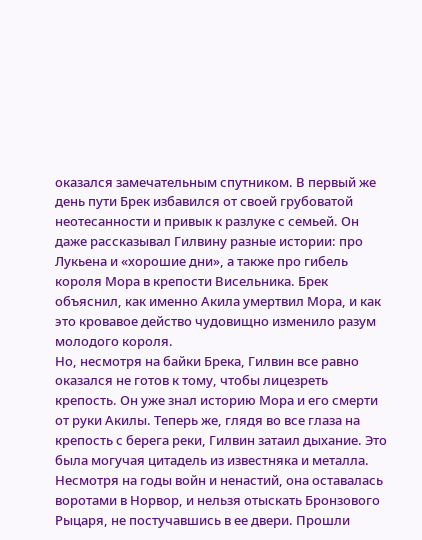оказался замечательным спутником. В первый же день пути Брек избавился от своей грубоватой неотесанности и привык к разлуке с семьей. Он даже рассказывал Гилвину разные истории: про Лукьена и «хорошие дни», а также про гибель короля Мора в крепости Висельника. Брек объяснил, как именно Акила умертвил Мора, и как это кровавое действо чудовищно изменило разум молодого короля.
Но, несмотря на байки Брека, Гилвин все равно оказался не готов к тому, чтобы лицезреть крепость. Он уже знал историю Мора и его смерти от руки Акилы. Теперь же, глядя во все глаза на крепость с берега реки, Гилвин затаил дыхание. Это была могучая цитадель из известняка и металла. Несмотря на годы войн и ненастий, она оставалась воротами в Норвор, и нельзя отыскать Бронзового Рыцаря, не постучавшись в ее двери. Прошли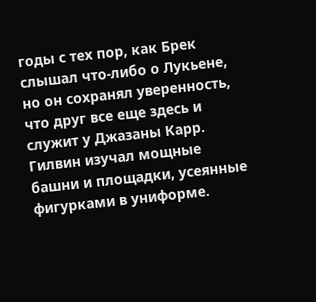годы с тех пор, как Брек слышал что-либо о Лукьене, но он сохранял уверенность, что друг все еще здесь и служит у Джазаны Карр. Гилвин изучал мощные башни и площадки, усеянные фигурками в униформе.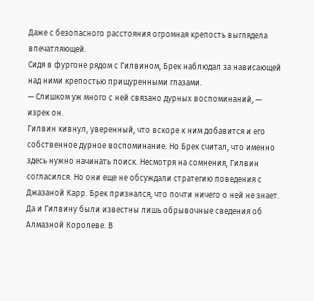Даже с безопасного расстояния огромная крепость выглядела впечатляющей.
Сидя в фургоне рядом с Гилвином, Брек наблюдал за нависающей над ними крепостью прищуренными глазами.
— Слишком уж много с ней связано дурных воспоминаний, — изрек он.
Гилвин кивнул, уверенный, что вскоре к ним добавится и его собственное дурное воспоминание. Но Брек считал, что именно здесь нужно начинать поиск. Несмотря на сомнения, Гилвин согласился. Но они еще не обсуждали стратегию поведения с Джазаной Карр. Брек признался, что почти ничего о ней не знает. Да и Гилвину были известны лишь обрывочные сведения об Алмазной Королеве. В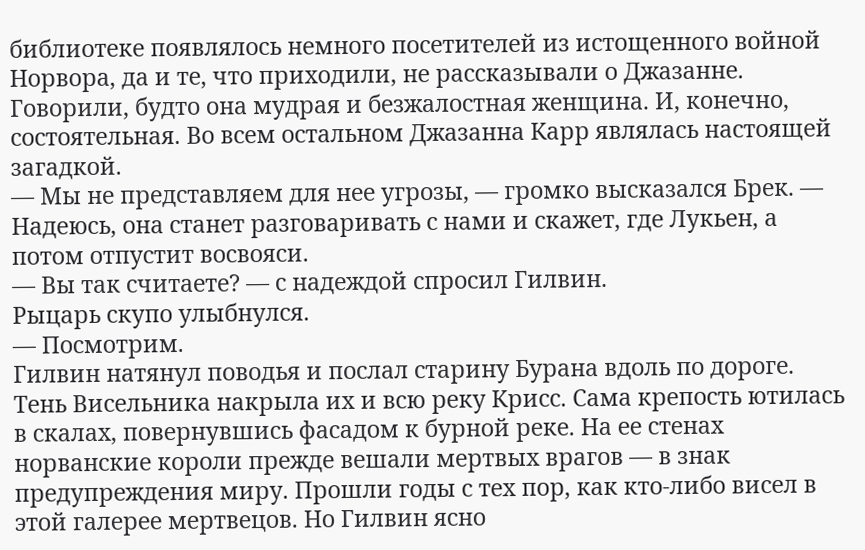библиотеке появлялось немного посетителей из истощенного войной Норвора, да и те, что приходили, не рассказывали о Джазанне. Говорили, будто она мудрая и безжалостная женщина. И, конечно, состоятельная. Во всем остальном Джазанна Карр являлась настоящей загадкой.
— Мы не представляем для нее угрозы, — громко высказался Брек. — Надеюсь, она станет разговаривать с нами и скажет, где Лукьен, а потом отпустит восвояси.
— Вы так считаете? — с надеждой спросил Гилвин.
Рыцарь скупо улыбнулся.
— Посмотрим.
Гилвин натянул поводья и послал старину Бурана вдоль по дороге. Тень Висельника накрыла их и всю реку Крисс. Сама крепость ютилась в скалах, повернувшись фасадом к бурной реке. На ее стенах норванские короли прежде вешали мертвых врагов — в знак предупреждения миру. Прошли годы с тех пор, как кто-либо висел в этой галерее мертвецов. Но Гилвин ясно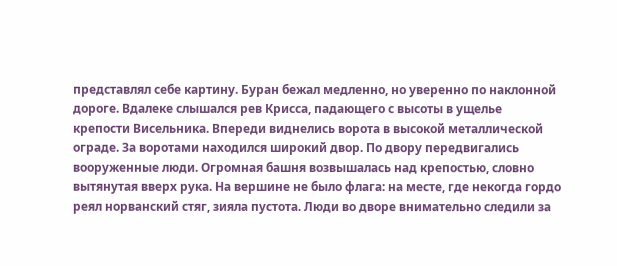представлял себе картину. Буран бежал медленно, но уверенно по наклонной дороге. Вдалеке слышался рев Крисса, падающего с высоты в ущелье крепости Висельника. Впереди виднелись ворота в высокой металлической ограде. За воротами находился широкий двор. По двору передвигались вооруженные люди. Огромная башня возвышалась над крепостью, словно вытянутая вверх рука. На вершине не было флага: на месте, где некогда гордо реял норванский стяг, зияла пустота. Люди во дворе внимательно следили за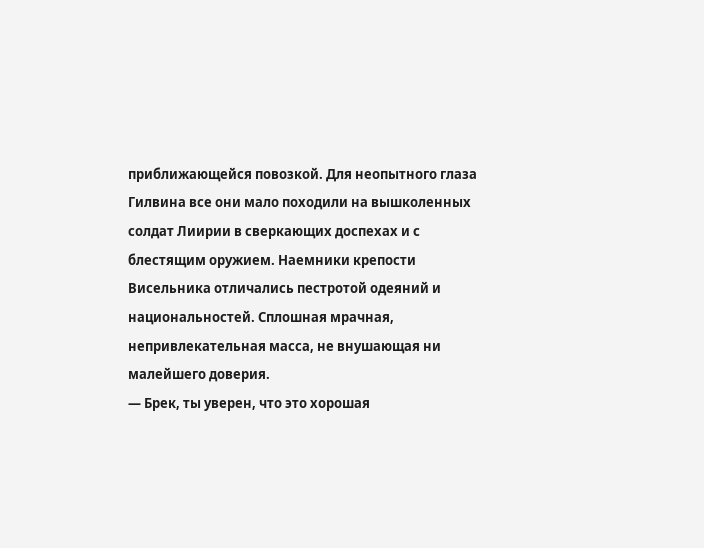приближающейся повозкой. Для неопытного глаза Гилвина все они мало походили на вышколенных солдат Лиирии в сверкающих доспехах и с блестящим оружием. Наемники крепости Висельника отличались пестротой одеяний и национальностей. Сплошная мрачная, непривлекательная масса, не внушающая ни малейшего доверия.
— Брек, ты уверен, что это хорошая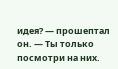идея? — прошептал он. — Ты только посмотри на них.